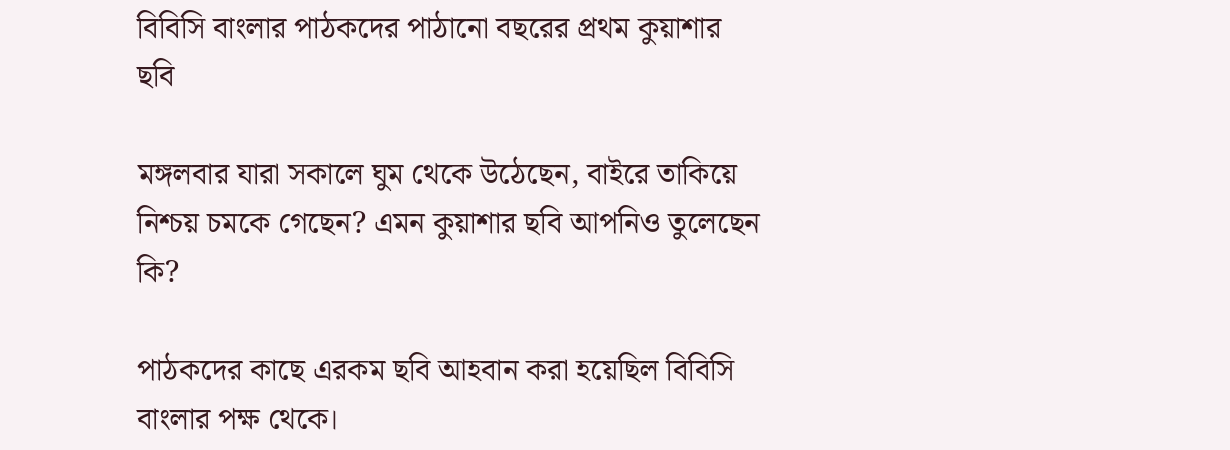বিবিসি বাংলার পাঠকদের পাঠানো বছরের প্রথম কুয়াশার ছবি

মঙ্গলবার যারা সকালে ঘুম থেকে উঠেছেন, বাইরে তাকিয়ে নিশ্চয় চমকে গেছেন? এমন কুয়াশার ছবি আপনিও তুলেছেন কি?

পাঠকদের কাছে এরকম ছবি আহবান করা হয়েছিল বিবিসি বাংলার পক্ষ থেকে।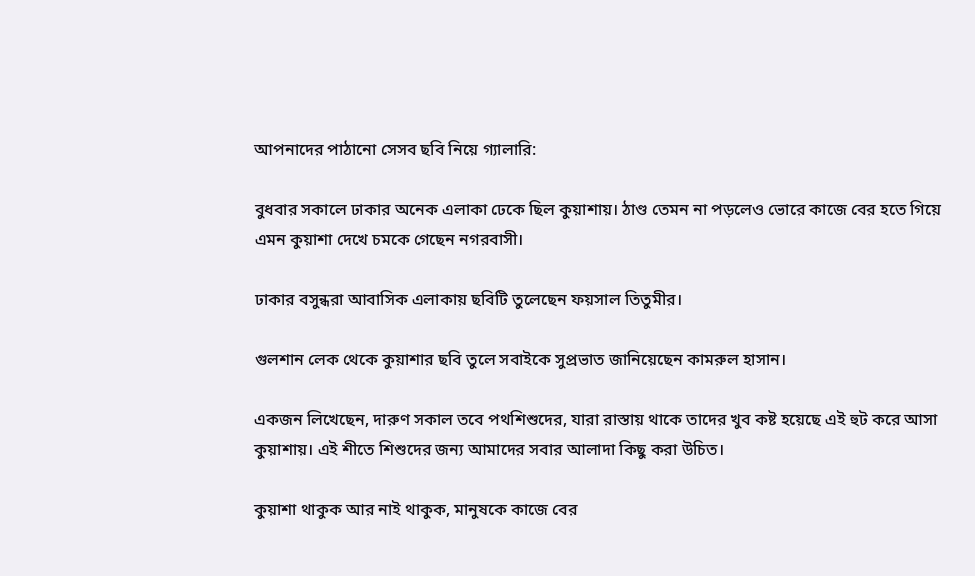আপনাদের পাঠানো সেসব ছবি নিয়ে গ্যালারি:

বুধবার সকালে ঢাকার অনেক এলাকা ঢেকে ছিল কুয়াশায়। ঠাণ্ড তেমন না পড়লেও ভোরে কাজে বের হতে গিয়ে এমন কুয়াশা দেখে চমকে গেছেন নগরবাসী।

ঢাকার বসুন্ধরা আবাসিক এলাকায় ছবিটি তুলেছেন ফয়সাল তিতুমীর।

গুলশান লেক থেকে কুয়াশার ছবি তুলে সবাইকে সুপ্রভাত জানিয়েছেন কামরুল হাসান।

একজন লিখেছেন, দারুণ সকাল তবে পথশিশুদের, যারা রাস্তায় থাকে তাদের খুব কষ্ট হয়েছে এই হুট করে আসা কুয়াশায়। এই শীতে শিশুদের জন্য আমাদের সবার আলাদা কিছু করা উচিত।

কুয়াশা থাকুক আর নাই থাকুক, মানুষকে কাজে বের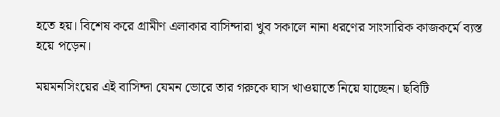হতে হয়। বিশেষ করে গ্রামীণ এলাকার বাসিন্দারা খুব সকালে নানা ধরণের সাংসারিক কাজকর্মে ব্যস্ত হয়ে পড়েন।

ময়মনসিংয়ের এই বাসিন্দা যেমন ভোরে তার গরুকে ঘাস খাওয়াতে নিয়ে যাচ্ছেন। ছবিটি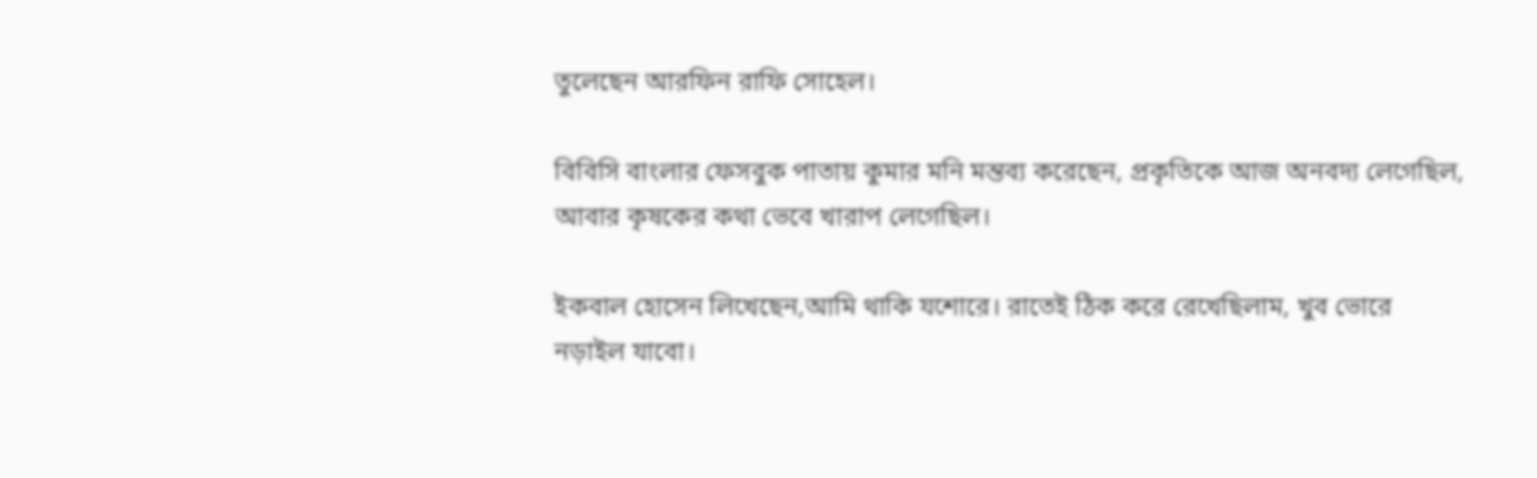তুলেছেন আরফিন রাফি সোহেল।

বিবিসি বাংলার ফেসবুক পাতায় কুমার মনি মন্তব্য করেছেন, প্রকৃতিকে আজ অনবদ্য লেগেছিল, আবার কৃষকের কথা ভেবে খারাপ লেগেছিল।

ইকবাল হোসেন লিখেছেন,আমি থাকি যশোরে। রাতেই ঠিক করে রেখেছিলাম, খুব ভোরে নড়াইল যাবো।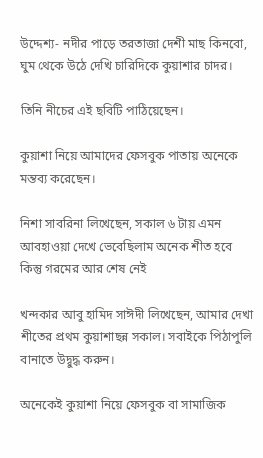উদ্দেশ্য- নদীর পাড়ে তরতাজা দেশী মাছ কিনবো, ঘুম থেকে উঠে দেখি চারিদিকে কুয়াশার চাদর।

তিনি নীচের এই ছবিটি পাঠিয়েছেন।

কুয়াশা নিয়ে আমাদের ফেসবুক পাতায় অনেকে মন্তব্য করেছেন।

নিশা সাবরিনা লিখেছেন, সকাল ৬ টায় এমন আবহাওয়া দেখে ভেবেছিলাম অনেক শীত হবে কিন্তু গরমের আর শেষ নেই

খন্দকার আবু হামিদ সাঈদী লিখেছেন, আমার দেখা শীতের প্রথম কুয়াশাছন্ন সকাল। সবাইকে পিঠাপুলি বানাতে উদ্বুদ্ধ করুন।

অনেকেই কুয়াশা নিয়ে ফেসবুক বা সামাজিক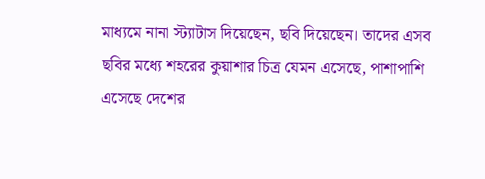মাধ্যমে নানা স্ট্যাটাস দিয়েছেন, ছবি দিয়েছেন। তাদের এসব ছবির মধ্যে শহরের কুয়াশার চিত্র যেমন এসেছে, পাশাপাশি এসেছে দেশের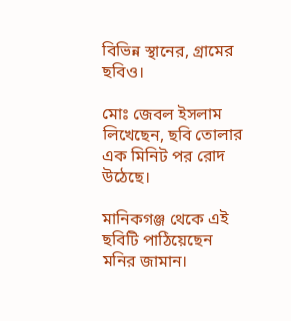বিভিন্ন স্থানের, গ্রামের ছবিও।

মোঃ জেবল ইসলাম লিখেছেন, ছবি তোলার এক মিনিট পর রোদ উঠেছে।

মানিকগঞ্জ থেকে এই ছবিটি পাঠিয়েছেন মনির জামান।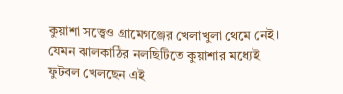কুয়াশা সত্ত্বেও গ্রামেগঞ্জের খেলাখুলা থেমে নেই। যেমন ঝালকাঠির নলছিটিতে কুয়াশার মধ্যেই ফুটবল খেলছেন এই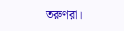তরুণরা।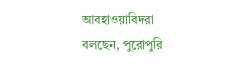আবহাওয়াবিদরা বলছেন, পুরোপুরি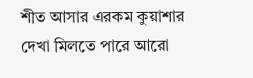শীত আসার এরকম কুয়াশার দেখা মিলতে পারে আরো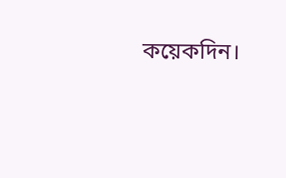কয়েকদিন।